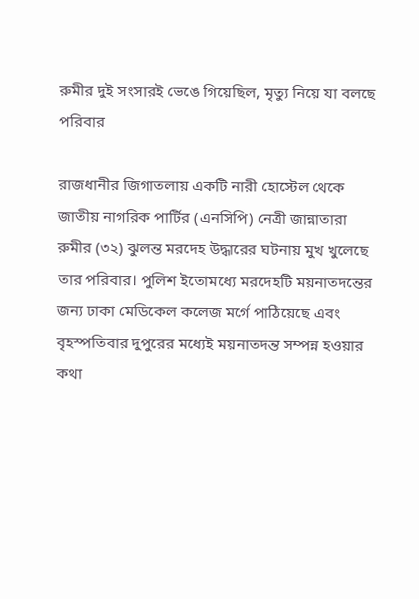রুমীর দুই সংসারই ভেঙে গিয়েছিল, মৃত্যু নিয়ে যা বলছে পরিবার

রাজধানীর জিগাতলায় একটি নারী হোস্টেল থেকে জাতীয় নাগরিক পার্টির (এনসিপি) নেত্রী জান্নাতারা রুমীর (৩২) ঝুলন্ত মরদেহ উদ্ধারের ঘটনায় মুখ খুলেছে তার পরিবার। পুলিশ ইতোমধ্যে মরদেহটি ময়নাতদন্তের জন্য ঢাকা মেডিকেল কলেজ মর্গে পাঠিয়েছে এবং বৃহস্পতিবার দুপুরের মধ্যেই ময়নাতদন্ত সম্পন্ন হওয়ার কথা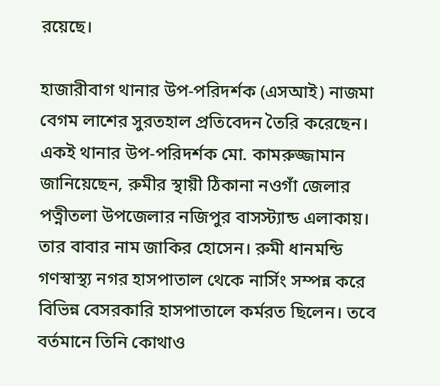রয়েছে।

হাজারীবাগ থানার উপ-পরিদর্শক (এসআই) নাজমা বেগম লাশের সুরতহাল প্রতিবেদন তৈরি করেছেন। একই থানার উপ-পরিদর্শক মো. কামরুজ্জামান জানিয়েছেন, রুমীর স্থায়ী ঠিকানা নওগাঁ জেলার পত্নীতলা উপজেলার নজিপুর বাসস্ট্যান্ড এলাকায়। তার বাবার নাম জাকির হোসেন। রুমী ধানমন্ডি গণস্বাস্থ্য নগর হাসপাতাল থেকে নার্সিং সম্পন্ন করে বিভিন্ন বেসরকারি হাসপাতালে কর্মরত ছিলেন। তবে বর্তমানে তিনি কোথাও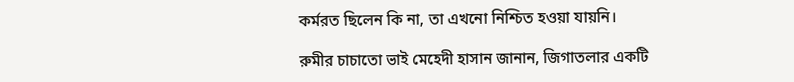কর্মরত ছিলেন কি না, তা এখনো নিশ্চিত হওয়া যায়নি।

রুমীর চাচাতো ভাই মেহেদী হাসান জানান, জিগাতলার একটি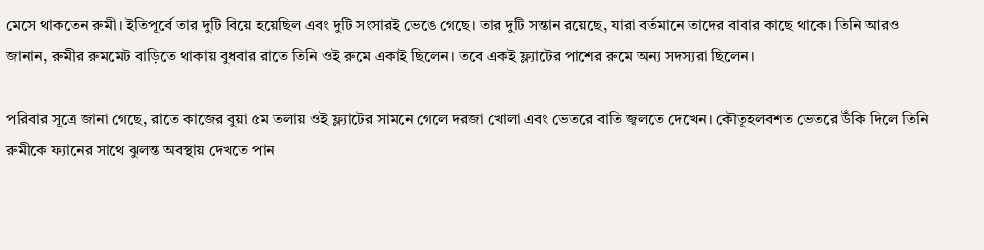মেসে থাকতেন রুমী। ইতিপূর্বে তার দুটি বিয়ে হয়েছিল এবং দুটি সংসারই ভেঙে গেছে। তার দুটি সন্তান রয়েছে, যারা বর্তমানে তাদের বাবার কাছে থাকে। তিনি আরও জানান, রুমীর রুমমেট বাড়িতে থাকায় বুধবার রাতে তিনি ওই রুমে একাই ছিলেন। তবে একই ফ্ল্যাটের পাশের রুমে অন্য সদস্যরা ছিলেন।

পরিবার সূত্রে জানা গেছে, রাতে কাজের বুয়া ৫ম তলায় ওই ফ্ল্যাটের সামনে গেলে দরজা খোলা এবং ভেতরে বাতি জ্বলতে দেখেন। কৌতূহলবশত ভেতরে উঁকি দিলে তিনি রুমীকে ফ্যানের সাথে ঝুলন্ত অবস্থায় দেখতে পান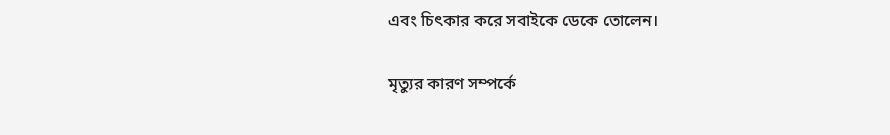এবং চিৎকার করে সবাইকে ডেকে তোলেন।

মৃত্যুর কারণ সম্পর্কে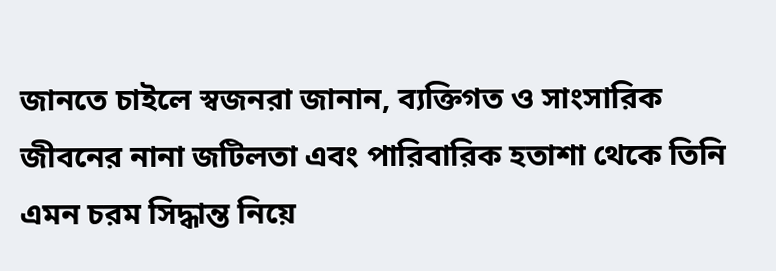জানতে চাইলে স্বজনরা জানান, ব্যক্তিগত ও সাংসারিক জীবনের নানা জটিলতা এবং পারিবারিক হতাশা থেকে তিনি এমন চরম সিদ্ধান্ত নিয়ে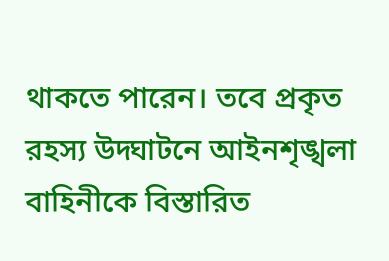থাকতে পারেন। তবে প্রকৃত রহস্য উদ্ঘাটনে আইনশৃঙ্খলা বাহিনীকে বিস্তারিত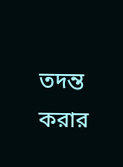তদন্ত করার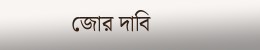জোর দাবি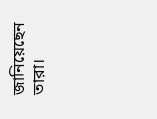জানিয়েছেন তারা।